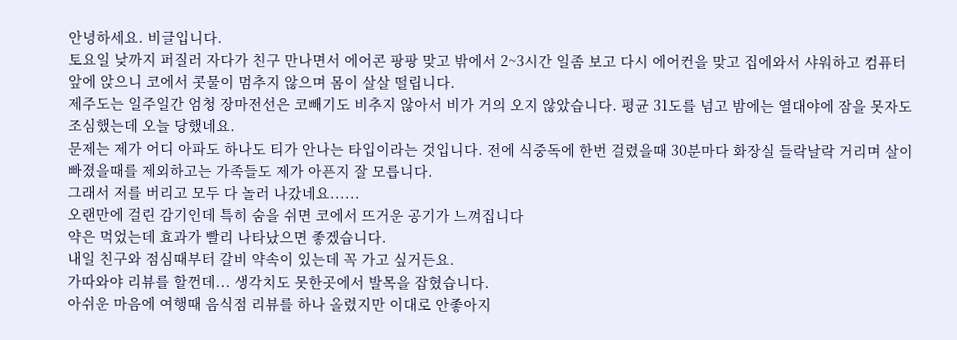안녕하세요. 비글입니다.
토요일 낮까지 퍼질러 자다가 친구 만나면서 에어콘 팡팡 맞고 밖에서 2~3시간 일좀 보고 다시 에어컨을 맞고 집에와서 샤워하고 컴퓨터 앞에 앉으니 코에서 콧물이 멈추지 않으며 몸이 살살 떨립니다.
제주도는 일주일간 엄청 장마전선은 코빼기도 비추지 않아서 비가 거의 오지 않았습니다. 평균 31도를 넘고 밤에는 열대야에 잠을 못자도 조심했는데 오늘 당했네요.
문제는 제가 어디 아파도 하나도 티가 안나는 타입이라는 것입니다. 전에 식중독에 한번 걸렸을때 30분마다 화장실 들락날락 거리며 살이 빠졌을때를 제외하고는 가족들도 제가 아픈지 잘 모릅니다.
그래서 저를 버리고 모두 다 놀러 나갔네요......
오랜만에 걸린 감기인데 특히 숨을 쉬면 코에서 뜨거운 공기가 느껴집니다
약은 먹었는데 효과가 빨리 나타났으면 좋겠습니다.
내일 친구와 점심때부터 갈비 약속이 있는데 꼭 가고 싶거든요.
가따와야 리뷰를 할껀데... 생각치도 못한곳에서 발목을 잡혔습니다.
아쉬운 마음에 여행때 음식점 리뷰를 하나 올렸지만 이대로 안좋아지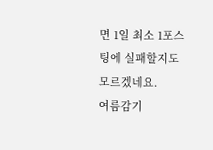면 1일 최소 1포스팅에 실패할지도 모르겠네요.
여름감기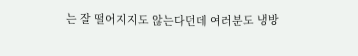는 잘 떨어지지도 않는다던데 여러분도 냉방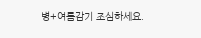병+여름감기 조심하세요.